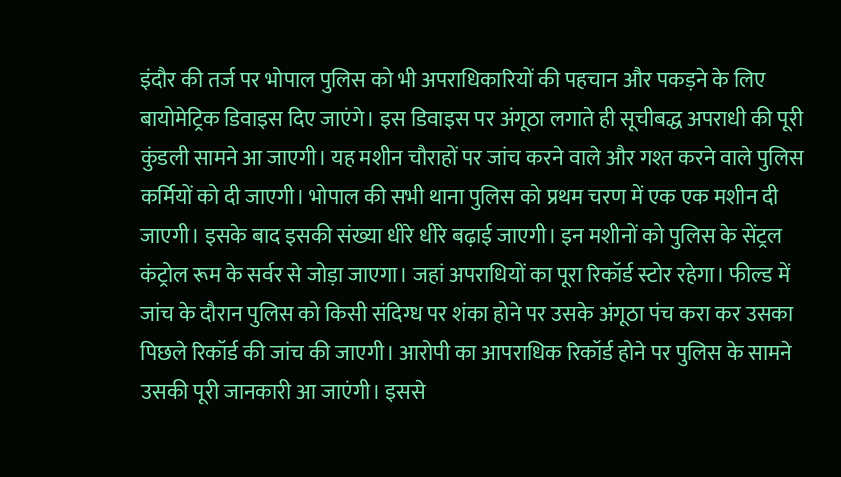इंदौर की तर्ज पर भोपाल पुलिस को भी अपराधिकारियों की पहचान और पकड़ने के लिए बायोमेट्रिक डिवाइस दिए जाएंगे। इस डिवाइस पर अंगूठा लगाते ही सूचीबद्ध अपराधी की पूरी कुंडली सामने आ जाएगी। यह मशीन चौराहों पर जांच करने वाले और गश्त करने वाले पुलिस कर्मियों को दी जाएगी। भोपाल की सभी थाना पुलिस को प्रथम चरण में एक एक मशीन दी जाएगी। इसके बाद इसकी संख्या धीरे धीरे बढ़ाई जाएगी। इन मशीनों को पुलिस के सेंट्रल कंट्रोल रूम के सर्वर से जोड़ा जाएगा। जहां अपराधियों का पूरा रिकॉर्ड स्टोर रहेगा। फील्ड में जांच के दौरान पुलिस को किसी संदिग्ध पर शंका होने पर उसके अंगूठा पंच करा कर उसका पिछले रिकॉर्ड की जांच की जाएगी। आरोपी का आपराधिक रिकॉर्ड होने पर पुलिस के सामने उसकी पूरी जानकारी आ जाएंगी। इससे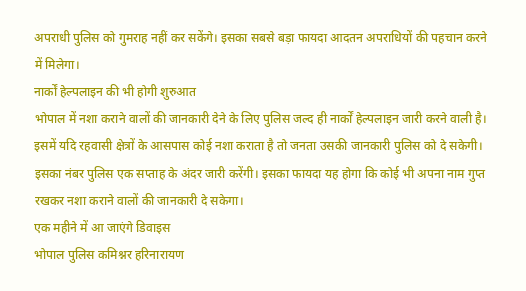अपराधी पुलिस को गुमराह नहीं कर सकेंगे। इसका सबसे बड़ा फायदा आदतन अपराधियों की पहचान करने में मिलेगा।
नार्कों हेल्पलाइन की भी होगी शुरुआत
भोपाल में नशा कराने वालों की जानकारी देने के लिए पुलिस जल्द ही नार्कों हेल्पलाइन जारी करने वाली है। इसमें यदि रहवासी क्षेत्रों के आसपास कोई नशा कराता है तो जनता उसकी जानकारी पुलिस को दे सकेगी। इसका नंबर पुलिस एक सप्ताह के अंदर जारी करेंगी। इसका फायदा यह होगा कि कोई भी अपना नाम गुप्त रखकर नशा कराने वालों की जानकारी दे सकेगा।
एक महीने में आ जाएंगे डिवाइस
भोपाल पुलिस कमिश्नर हरिनारायण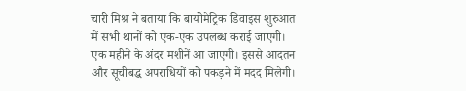चारी मिश्र ने बताया कि बायोमेट्रिक डिवाइस शुरुआत में सभी थानों को एक-एक उपलब्ध कराई जाएगी। एक महीने के अंदर मशीनें आ जाएगी। इससे आदतन और सूचीबद्ध अपराधियों को पकड़ने में मदद मिलेगी।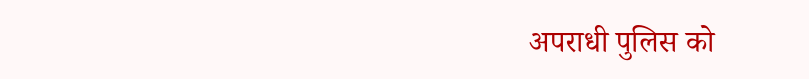अपराधी पुलिस को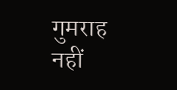गुमराह नहीं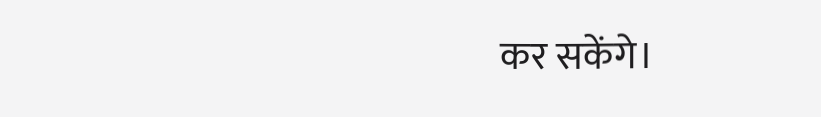कर सकेंगे।